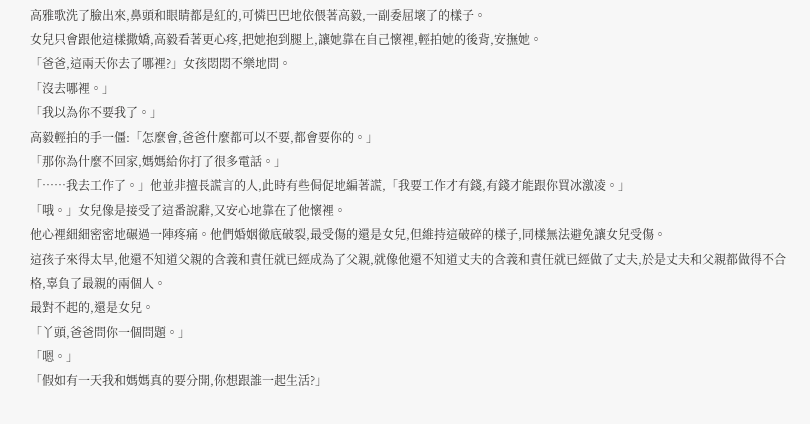高雅歌洗了臉出來,鼻頭和眼睛都是紅的,可憐巴巴地依偎著高毅,一副委屈壞了的樣子。
女兒只會跟他這樣撒嬌,高毅看著更心疼,把她抱到腿上,讓她靠在自己懷裡,輕拍她的後背,安撫她。
「爸爸,這兩天你去了哪裡?」女孩悶悶不樂地問。
「沒去哪裡。」
「我以為你不要我了。」
高毅輕拍的手一僵:「怎麼會,爸爸什麼都可以不要,都會要你的。」
「那你為什麼不回家,媽媽給你打了很多電話。」
「……我去工作了。」他並非擅長謊言的人,此時有些侷促地編著謊,「我要工作才有錢,有錢才能跟你買冰激凌。」
「哦。」女兒像是接受了這番說辭,又安心地靠在了他懷裡。
他心裡細細密密地碾過一陣疼痛。他們婚姻徹底破裂,最受傷的還是女兒,但維持這破碎的樣子,同樣無法避免讓女兒受傷。
這孩子來得太早,他還不知道父親的含義和責任就已經成為了父親,就像他還不知道丈夫的含義和責任就已經做了丈夫,於是丈夫和父親都做得不合格,辜負了最親的兩個人。
最對不起的,還是女兒。
「丫頭,爸爸問你一個問題。」
「嗯。」
「假如有一天我和媽媽真的要分開,你想跟誰一起生活?」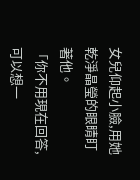女兒仰起小臉,用她乾淨晶瑩的眼睛盯著他。
「你不用現在回答,可以想一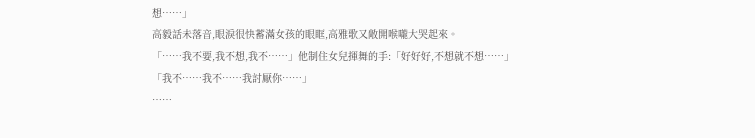想……」
高毅話未落音,眼淚很快蓄滿女孩的眼眶,高雅歌又敞開喉嚨大哭起來。
「……我不要,我不想,我不……」他制住女兒揮舞的手:「好好好,不想就不想……」
「我不……我不……我討厭你……」
……